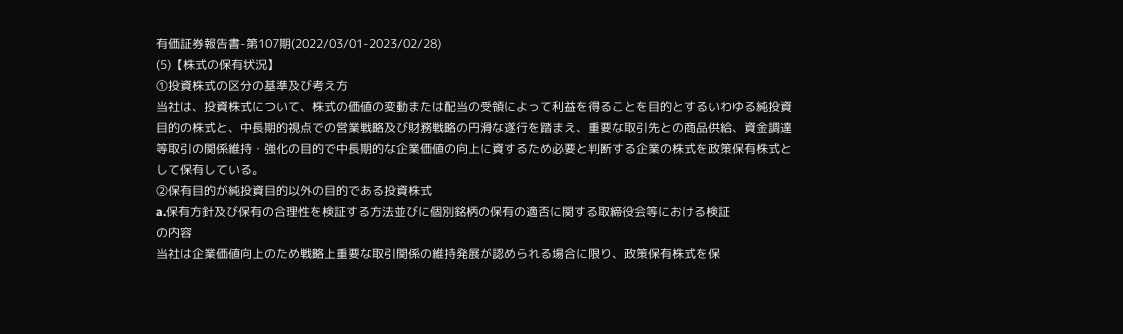有価証券報告書-第107期(2022/03/01-2023/02/28)
(5)【株式の保有状況】
①投資株式の区分の基準及び考え方
当社は、投資株式について、株式の価値の変動または配当の受領によって利益を得ることを目的とするいわゆる純投資目的の株式と、中長期的視点での営業戦略及び財務戦略の円滑な遂行を踏まえ、重要な取引先との商品供給、資金調達等取引の関係維持・強化の目的で中長期的な企業価値の向上に資するため必要と判断する企業の株式を政策保有株式として保有している。
②保有目的が純投資目的以外の目的である投資株式
a.保有方針及び保有の合理性を検証する方法並びに個別銘柄の保有の適否に関する取締役会等における検証
の内容
当社は企業価値向上のため戦略上重要な取引関係の維持発展が認められる場合に限り、政策保有株式を保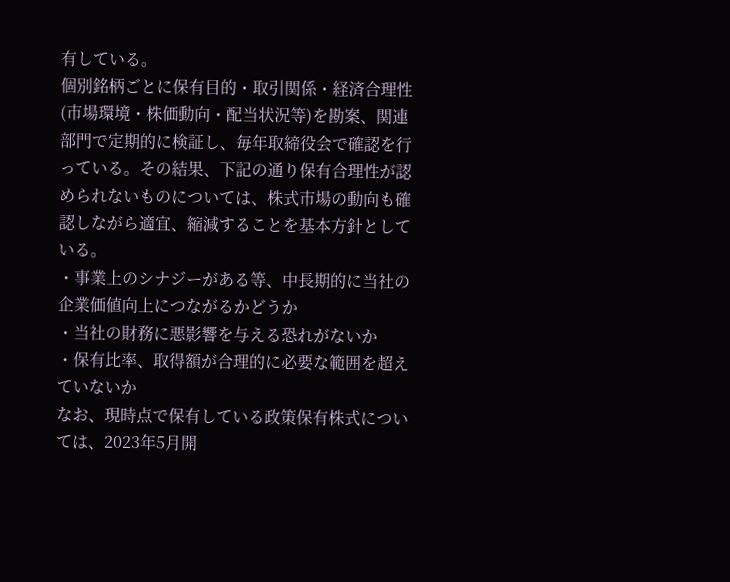有している。
個別銘柄ごとに保有目的・取引関係・経済合理性(市場環境・株価動向・配当状況等)を勘案、関連部門で定期的に検証し、毎年取締役会で確認を行っている。その結果、下記の通り保有合理性が認められないものについては、株式市場の動向も確認しながら適宜、縮減することを基本方針としている。
・事業上のシナジーがある等、中長期的に当社の企業価値向上につながるかどうか
・当社の財務に悪影響を与える恐れがないか
・保有比率、取得額が合理的に必要な範囲を超えていないか
なお、現時点で保有している政策保有株式については、2023年5月開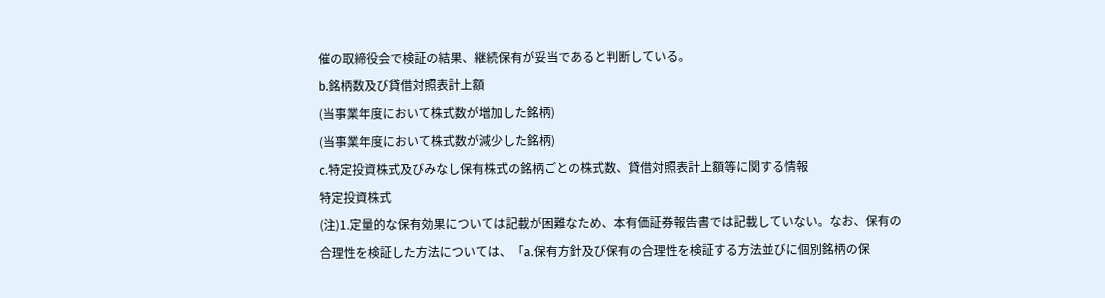催の取締役会で検証の結果、継続保有が妥当であると判断している。
b.銘柄数及び貸借対照表計上額
(当事業年度において株式数が増加した銘柄)
(当事業年度において株式数が減少した銘柄)
c.特定投資株式及びみなし保有株式の銘柄ごとの株式数、貸借対照表計上額等に関する情報
特定投資株式
(注)1.定量的な保有効果については記載が困難なため、本有価証券報告書では記載していない。なお、保有の
合理性を検証した方法については、「a.保有方針及び保有の合理性を検証する方法並びに個別銘柄の保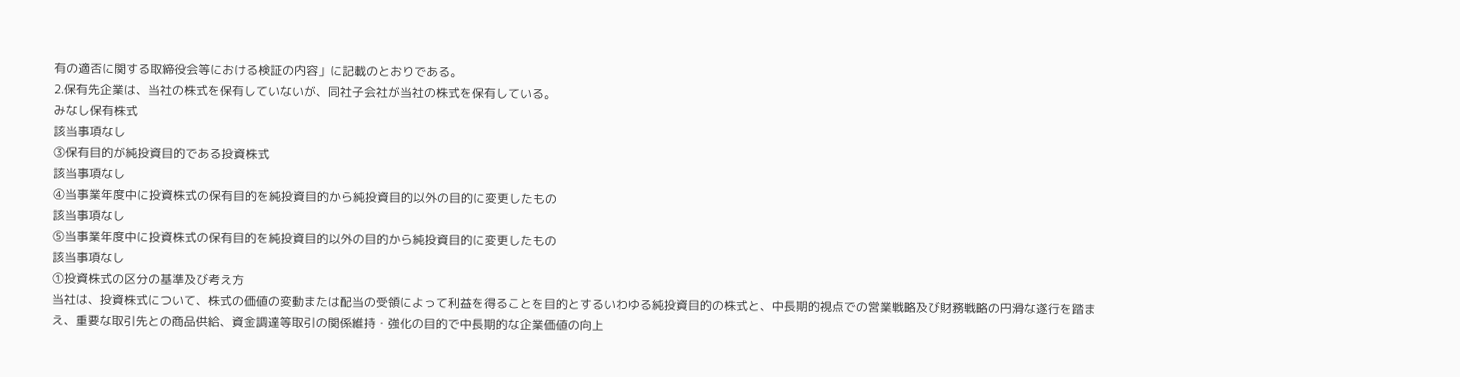有の適否に関する取締役会等における検証の内容」に記載のとおりである。
2.保有先企業は、当社の株式を保有していないが、同社子会社が当社の株式を保有している。
みなし保有株式
該当事項なし
③保有目的が純投資目的である投資株式
該当事項なし
④当事業年度中に投資株式の保有目的を純投資目的から純投資目的以外の目的に変更したもの
該当事項なし
⑤当事業年度中に投資株式の保有目的を純投資目的以外の目的から純投資目的に変更したもの
該当事項なし
①投資株式の区分の基準及び考え方
当社は、投資株式について、株式の価値の変動または配当の受領によって利益を得ることを目的とするいわゆる純投資目的の株式と、中長期的視点での営業戦略及び財務戦略の円滑な遂行を踏まえ、重要な取引先との商品供給、資金調達等取引の関係維持・強化の目的で中長期的な企業価値の向上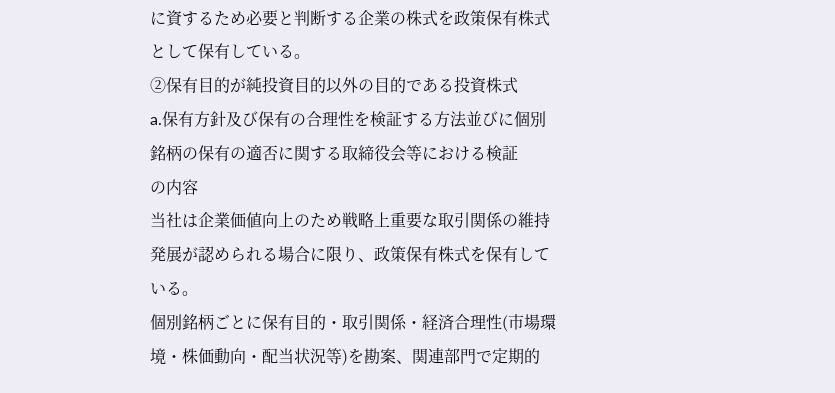に資するため必要と判断する企業の株式を政策保有株式として保有している。
②保有目的が純投資目的以外の目的である投資株式
a.保有方針及び保有の合理性を検証する方法並びに個別銘柄の保有の適否に関する取締役会等における検証
の内容
当社は企業価値向上のため戦略上重要な取引関係の維持発展が認められる場合に限り、政策保有株式を保有している。
個別銘柄ごとに保有目的・取引関係・経済合理性(市場環境・株価動向・配当状況等)を勘案、関連部門で定期的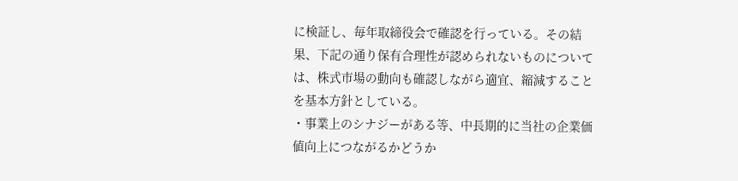に検証し、毎年取締役会で確認を行っている。その結果、下記の通り保有合理性が認められないものについては、株式市場の動向も確認しながら適宜、縮減することを基本方針としている。
・事業上のシナジーがある等、中長期的に当社の企業価値向上につながるかどうか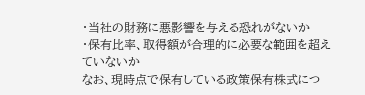・当社の財務に悪影響を与える恐れがないか
・保有比率、取得額が合理的に必要な範囲を超えていないか
なお、現時点で保有している政策保有株式につ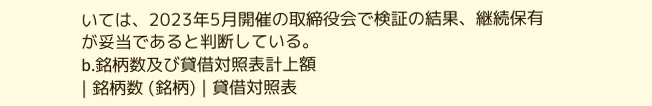いては、2023年5月開催の取締役会で検証の結果、継続保有が妥当であると判断している。
b.銘柄数及び貸借対照表計上額
| 銘柄数 (銘柄) | 貸借対照表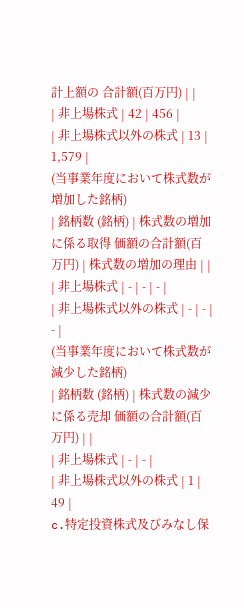計上額の 合計額(百万円) | |
| 非上場株式 | 42 | 456 |
| 非上場株式以外の株式 | 13 | 1,579 |
(当事業年度において株式数が増加した銘柄)
| 銘柄数 (銘柄) | 株式数の増加に係る取得 価額の合計額(百万円) | 株式数の増加の理由 | |
| 非上場株式 | - | - | - |
| 非上場株式以外の株式 | - | - | - |
(当事業年度において株式数が減少した銘柄)
| 銘柄数 (銘柄) | 株式数の減少に係る売却 価額の合計額(百万円) | |
| 非上場株式 | - | - |
| 非上場株式以外の株式 | 1 | 49 |
c.特定投資株式及びみなし保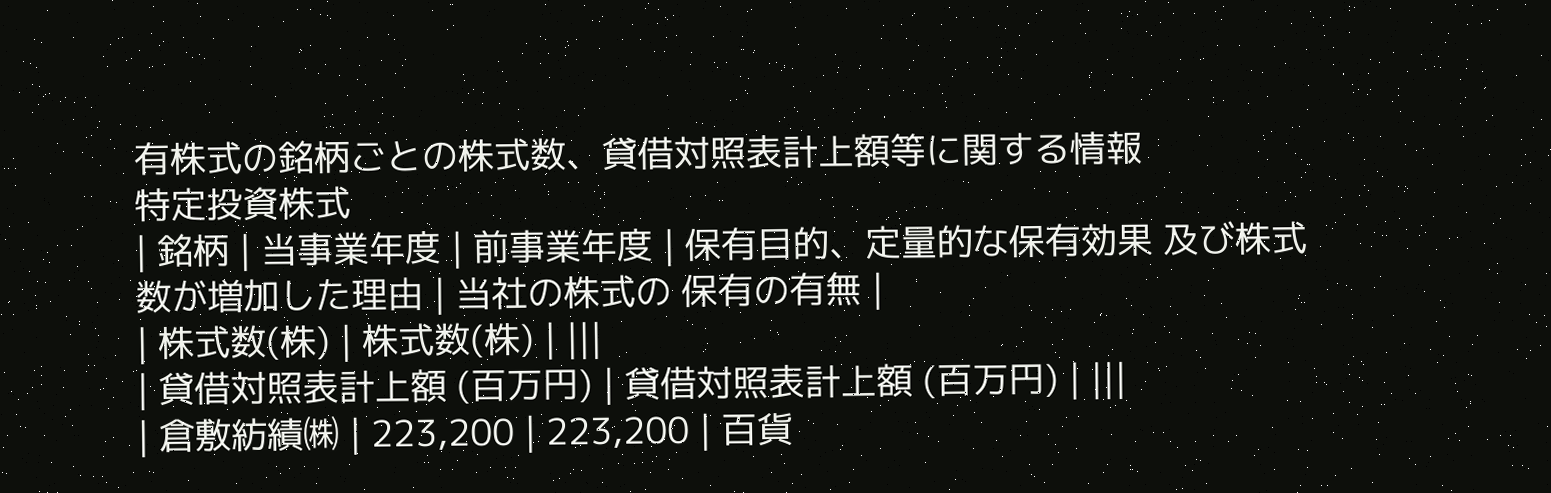有株式の銘柄ごとの株式数、貸借対照表計上額等に関する情報
特定投資株式
| 銘柄 | 当事業年度 | 前事業年度 | 保有目的、定量的な保有効果 及び株式数が増加した理由 | 当社の株式の 保有の有無 |
| 株式数(株) | 株式数(株) | |||
| 貸借対照表計上額 (百万円) | 貸借対照表計上額 (百万円) | |||
| 倉敷紡績㈱ | 223,200 | 223,200 | 百貨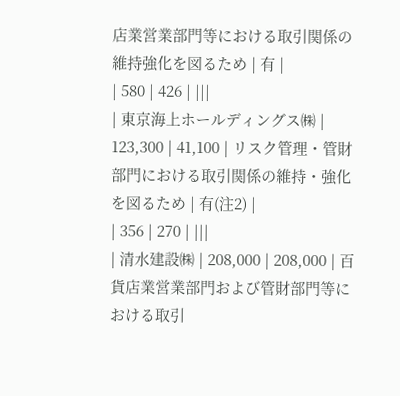店業営業部門等における取引関係の維持強化を図るため | 有 |
| 580 | 426 | |||
| 東京海上ホールディングス㈱ | 123,300 | 41,100 | リスク管理・管財部門における取引関係の維持・強化を図るため | 有(注2) |
| 356 | 270 | |||
| 清水建設㈱ | 208,000 | 208,000 | 百貨店業営業部門および管財部門等における取引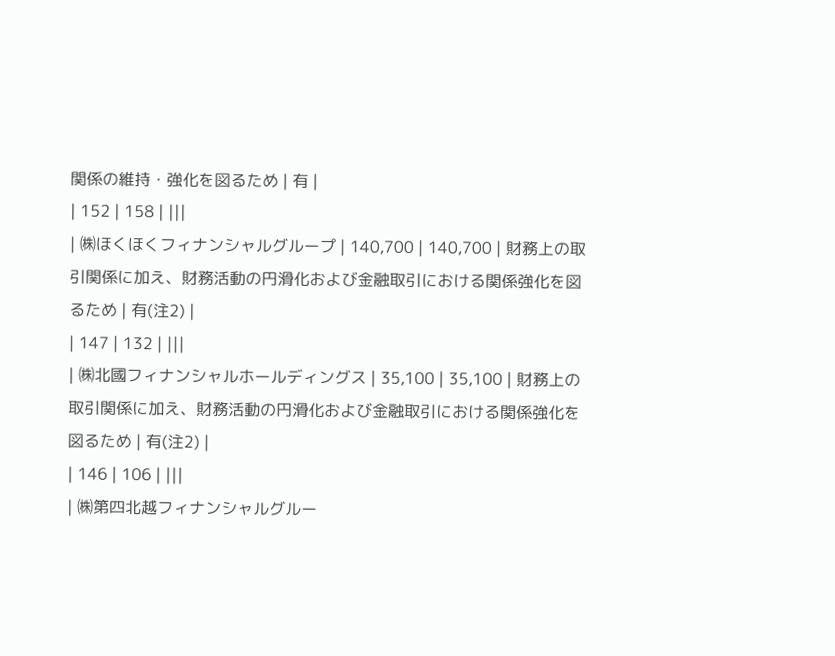関係の維持・強化を図るため | 有 |
| 152 | 158 | |||
| ㈱ほくほくフィナンシャルグループ | 140,700 | 140,700 | 財務上の取引関係に加え、財務活動の円滑化および金融取引における関係強化を図るため | 有(注2) |
| 147 | 132 | |||
| ㈱北國フィナンシャルホールディングス | 35,100 | 35,100 | 財務上の取引関係に加え、財務活動の円滑化および金融取引における関係強化を図るため | 有(注2) |
| 146 | 106 | |||
| ㈱第四北越フィナンシャルグルー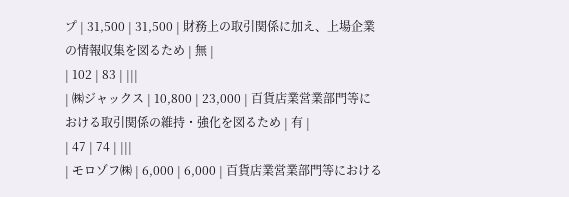プ | 31,500 | 31,500 | 財務上の取引関係に加え、上場企業の情報収集を図るため | 無 |
| 102 | 83 | |||
| ㈱ジャックス | 10,800 | 23,000 | 百貨店業営業部門等における取引関係の維持・強化を図るため | 有 |
| 47 | 74 | |||
| モロゾフ㈱ | 6,000 | 6,000 | 百貨店業営業部門等における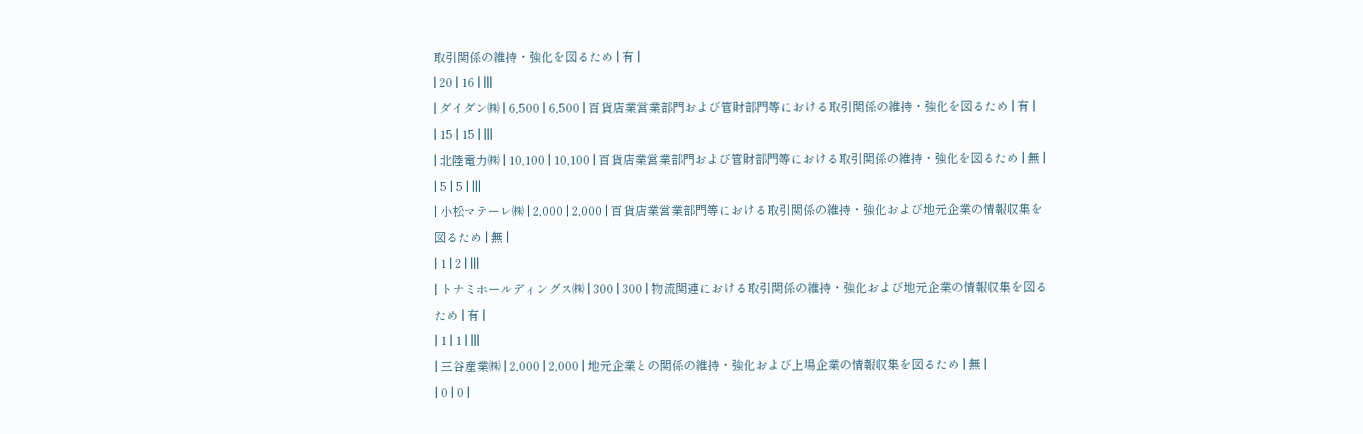取引関係の維持・強化を図るため | 有 |
| 20 | 16 | |||
| ダイダン㈱ | 6,500 | 6,500 | 百貨店業営業部門および管財部門等における取引関係の維持・強化を図るため | 有 |
| 15 | 15 | |||
| 北陸電力㈱ | 10,100 | 10,100 | 百貨店業営業部門および管財部門等における取引関係の維持・強化を図るため | 無 |
| 5 | 5 | |||
| 小松マテーレ㈱ | 2,000 | 2,000 | 百貨店業営業部門等における取引関係の維持・強化および地元企業の情報収集を図るため | 無 |
| 1 | 2 | |||
| トナミホールディングス㈱ | 300 | 300 | 物流関連における取引関係の維持・強化および地元企業の情報収集を図るため | 有 |
| 1 | 1 | |||
| 三谷産業㈱ | 2,000 | 2,000 | 地元企業との関係の維持・強化および上場企業の情報収集を図るため | 無 |
| 0 | 0 |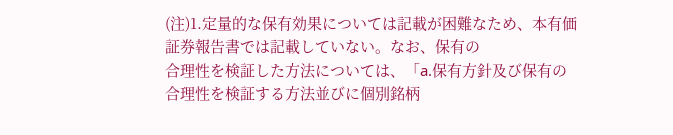(注)1.定量的な保有効果については記載が困難なため、本有価証券報告書では記載していない。なお、保有の
合理性を検証した方法については、「a.保有方針及び保有の合理性を検証する方法並びに個別銘柄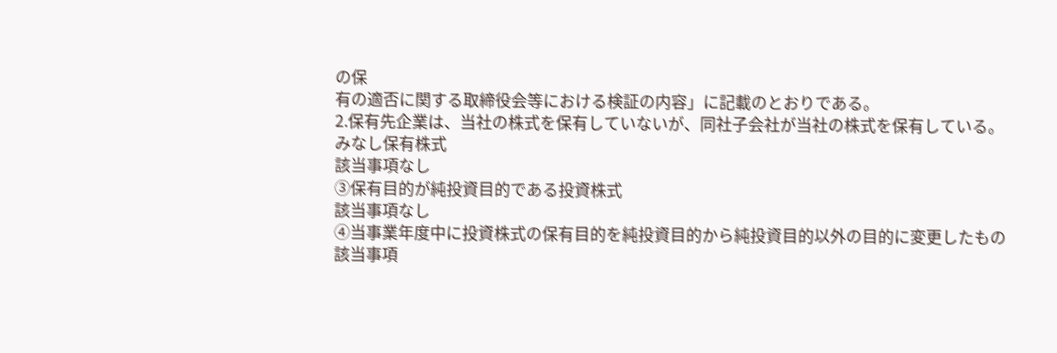の保
有の適否に関する取締役会等における検証の内容」に記載のとおりである。
2.保有先企業は、当社の株式を保有していないが、同社子会社が当社の株式を保有している。
みなし保有株式
該当事項なし
③保有目的が純投資目的である投資株式
該当事項なし
④当事業年度中に投資株式の保有目的を純投資目的から純投資目的以外の目的に変更したもの
該当事項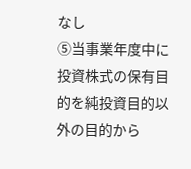なし
⑤当事業年度中に投資株式の保有目的を純投資目的以外の目的から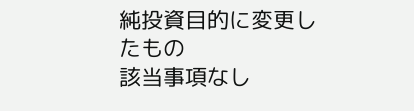純投資目的に変更したもの
該当事項なし